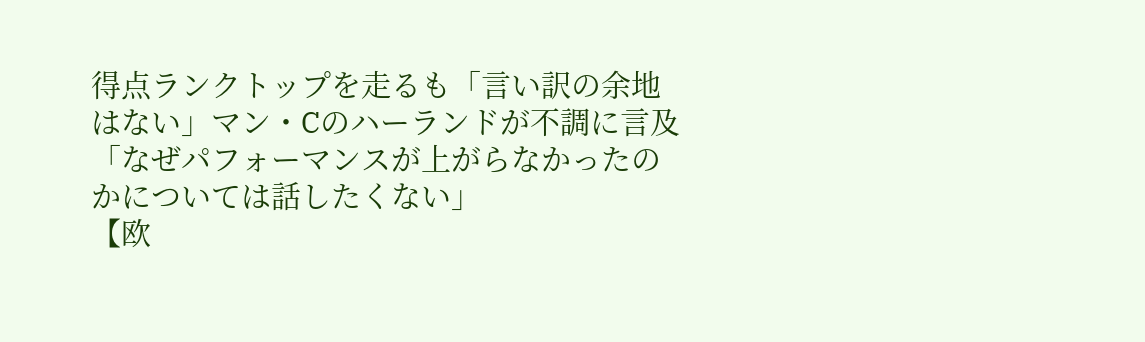得点ランクトップを走るも「言い訳の余地はない」マン・Cのハーランドが不調に言及「なぜパフォーマンスが上がらなかったのかについては話したくない」
【欧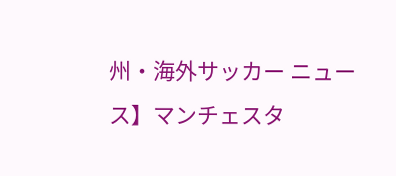州・海外サッカー ニュース】マンチェスタ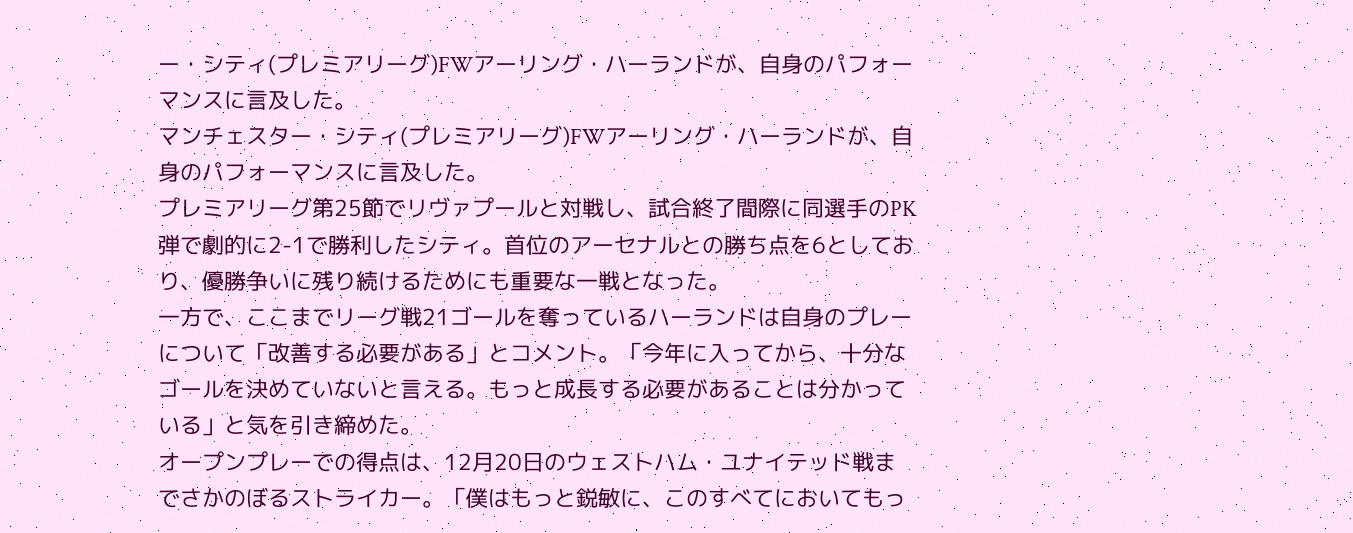ー・シティ(プレミアリーグ)FWアーリング・ハーランドが、自身のパフォーマンスに言及した。
マンチェスター・シティ(プレミアリーグ)FWアーリング・ハーランドが、自身のパフォーマンスに言及した。
プレミアリーグ第25節でリヴァプールと対戦し、試合終了間際に同選手のPK弾で劇的に2-1で勝利したシティ。首位のアーセナルとの勝ち点を6としており、優勝争いに残り続けるためにも重要な一戦となった。
一方で、ここまでリーグ戦21ゴールを奪っているハーランドは自身のプレーについて「改善する必要がある」とコメント。「今年に入ってから、十分なゴールを決めていないと言える。もっと成長する必要があることは分かっている」と気を引き締めた。
オープンプレーでの得点は、12月20日のウェストハム・ユナイテッド戦までさかのぼるストライカー。「僕はもっと鋭敏に、このすべてにおいてもっ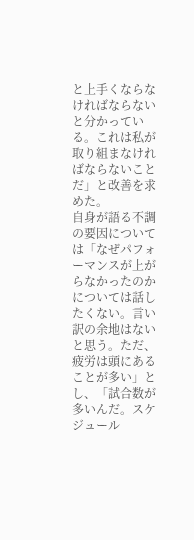と上手くならなければならないと分かっている。これは私が取り組まなければならないことだ」と改善を求めた。
自身が語る不調の要因については「なぜパフォーマンスが上がらなかったのかについては話したくない。言い訳の余地はないと思う。ただ、疲労は頭にあることが多い」とし、「試合数が多いんだ。スケジュール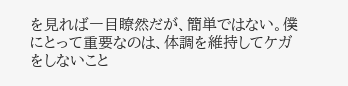を見れば一目瞭然だが、簡単ではない。僕にとって重要なのは、体調を維持してケガをしないこと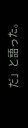だ」と語った。